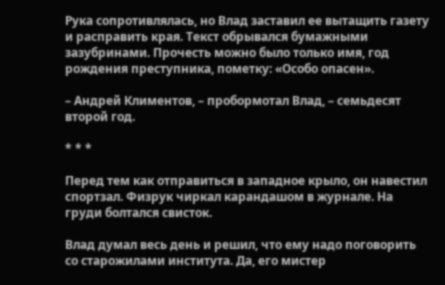Рука сопротивлялась, но Влад заставил ее вытащить газету и расправить края. Текст обрывался бумажными зазубринами. Прочесть можно было только имя, год рождения преступника, пометку: «Особо опасен».

– Андрей Климентов, – пробормотал Влад, – семьдесят второй год.

* * *

Перед тем как отправиться в западное крыло, он навестил спортзал. Физрук чиркал карандашом в журнале. На груди болтался свисток.

Влад думал весь день и решил, что ему надо поговорить со старожилами института. Да, его мистер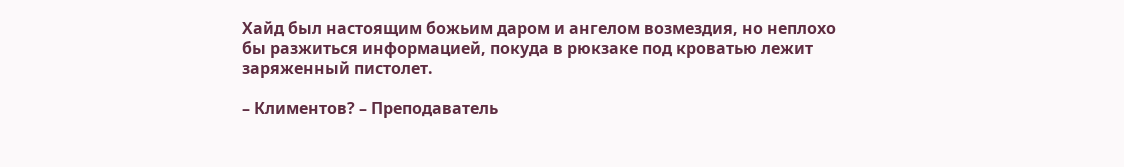Хайд был настоящим божьим даром и ангелом возмездия, но неплохо бы разжиться информацией, покуда в рюкзаке под кроватью лежит заряженный пистолет.

– Климентов? – Преподаватель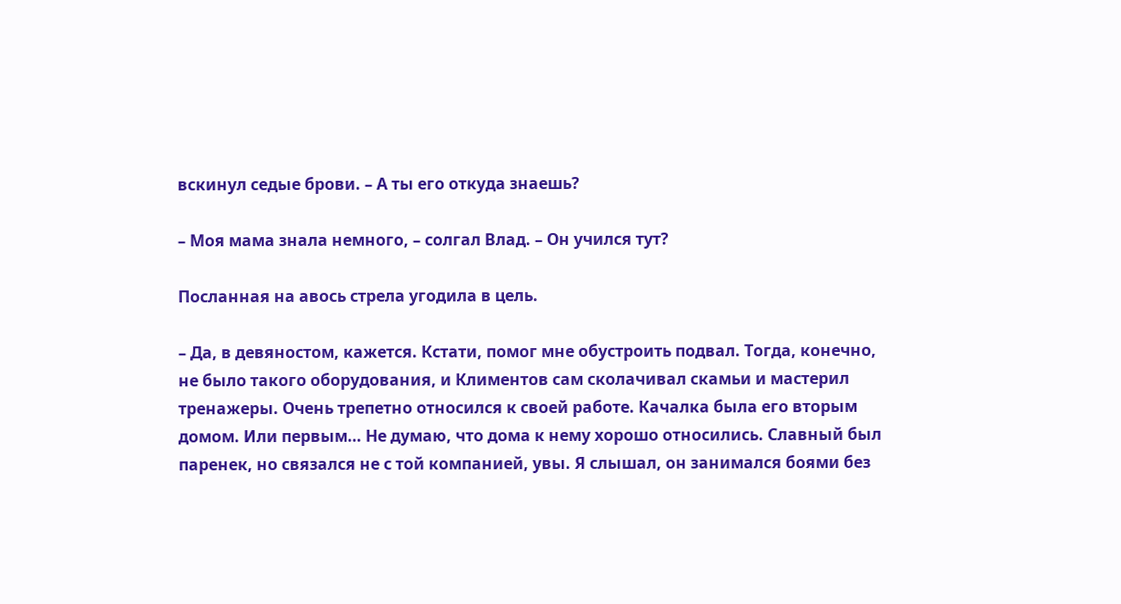вскинул седые брови. – А ты его откуда знаешь?

– Моя мама знала немного, – солгал Влад. – Он учился тут?

Посланная на авось стрела угодила в цель.

– Да, в девяностом, кажется. Кстати, помог мне обустроить подвал. Тогда, конечно, не было такого оборудования, и Климентов сам сколачивал скамьи и мастерил тренажеры. Очень трепетно относился к своей работе. Качалка была его вторым домом. Или первым… Не думаю, что дома к нему хорошо относились. Славный был паренек, но связался не с той компанией, увы. Я слышал, он занимался боями без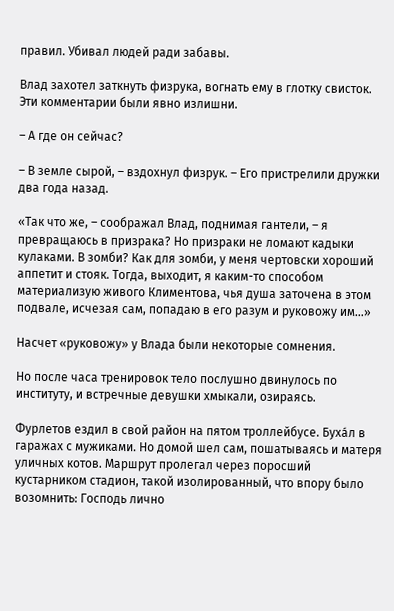правил. Убивал людей ради забавы.

Влад захотел заткнуть физрука, вогнать ему в глотку свисток. Эти комментарии были явно излишни.

– А где он сейчас?

– В земле сырой, – вздохнул физрук. – Его пристрелили дружки два года назад.

«Так что же, – соображал Влад, поднимая гантели, – я превращаюсь в призрака? Но призраки не ломают кадыки кулаками. В зомби? Как для зомби, у меня чертовски хороший аппетит и стояк. Тогда, выходит, я каким-то способом материализую живого Климентова, чья душа заточена в этом подвале, исчезая сам, попадаю в его разум и руковожу им…»

Насчет «руковожу» у Влада были некоторые сомнения.

Но после часа тренировок тело послушно двинулось по институту, и встречные девушки хмыкали, озираясь.

Фурлетов ездил в свой район на пятом троллейбусе. Буха́л в гаражах с мужиками. Но домой шел сам, пошатываясь и матеря уличных котов. Маршрут пролегал через поросший кустарником стадион, такой изолированный, что впору было возомнить: Господь лично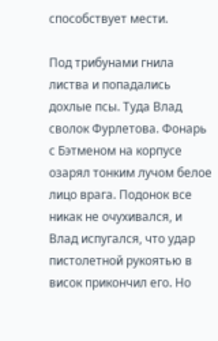способствует мести.

Под трибунами гнила листва и попадались дохлые псы. Туда Влад сволок Фурлетова. Фонарь с Бэтменом на корпусе озарял тонким лучом белое лицо врага. Подонок все никак не очухивался, и Влад испугался, что удар пистолетной рукоятью в висок прикончил его. Но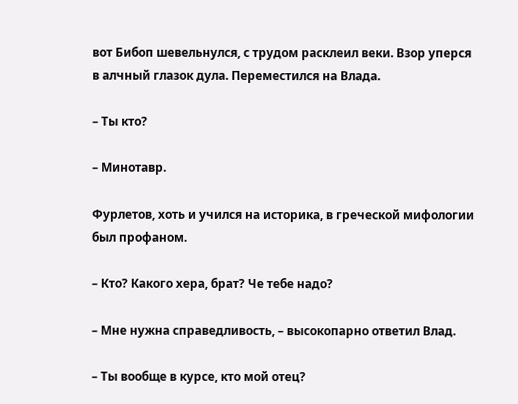вот Бибоп шевельнулся, с трудом расклеил веки. Взор уперся в алчный глазок дула. Переместился на Влада.

– Ты кто?

– Минотавр.

Фурлетов, хоть и учился на историка, в греческой мифологии был профаном.

– Кто? Какого хера, брат? Че тебе надо?

– Мне нужна справедливость, – высокопарно ответил Влад.

– Ты вообще в курсе, кто мой отец?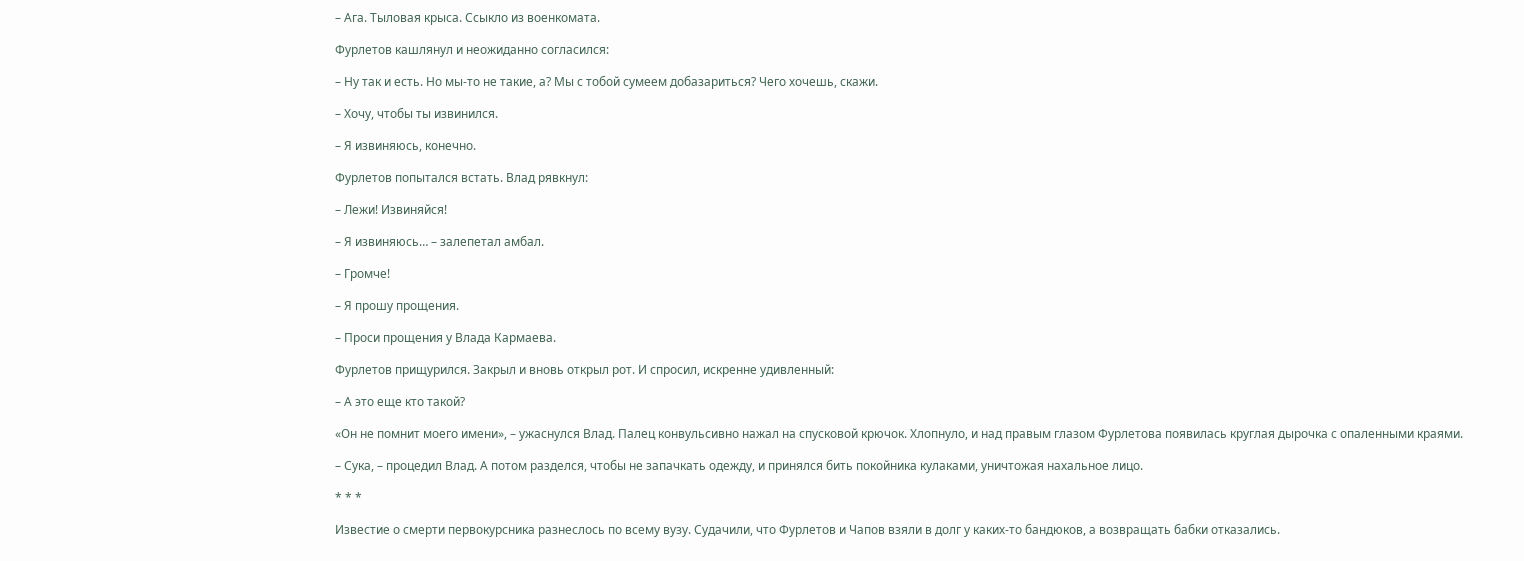– Ага. Тыловая крыса. Ссыкло из военкомата.

Фурлетов кашлянул и неожиданно согласился:

– Ну так и есть. Но мы-то не такие, а? Мы с тобой сумеем добазариться? Чего хочешь, скажи.

– Хочу, чтобы ты извинился.

– Я извиняюсь, конечно.

Фурлетов попытался встать. Влад рявкнул:

– Лежи! Извиняйся!

– Я извиняюсь… – залепетал амбал.

– Громче!

– Я прошу прощения.

– Проси прощения у Влада Кармаева.

Фурлетов прищурился. Закрыл и вновь открыл рот. И спросил, искренне удивленный:

– А это еще кто такой?

«Он не помнит моего имени», – ужаснулся Влад. Палец конвульсивно нажал на спусковой крючок. Хлопнуло, и над правым глазом Фурлетова появилась круглая дырочка с опаленными краями.

– Сука, – процедил Влад. А потом разделся, чтобы не запачкать одежду, и принялся бить покойника кулаками, уничтожая нахальное лицо.

* * *

Известие о смерти первокурсника разнеслось по всему вузу. Судачили, что Фурлетов и Чапов взяли в долг у каких-то бандюков, а возвращать бабки отказались.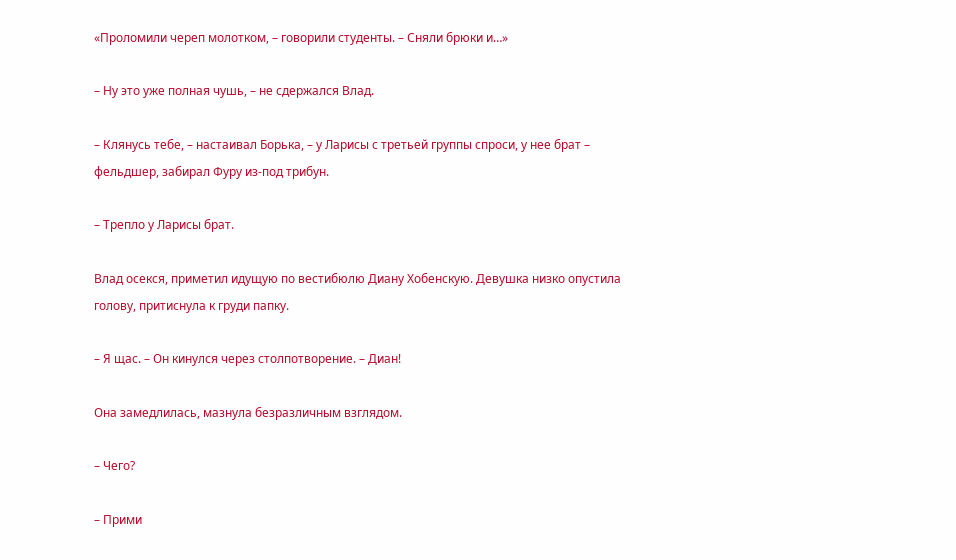«Проломили череп молотком, – говорили студенты. – Сняли брюки и…»

– Ну это уже полная чушь, – не сдержался Влад.

– Клянусь тебе, – настаивал Борька, – у Ларисы с третьей группы спроси, у нее брат – фельдшер, забирал Фуру из-под трибун.

– Трепло у Ларисы брат.

Влад осекся, приметил идущую по вестибюлю Диану Хобенскую. Девушка низко опустила голову, притиснула к груди папку.

– Я щас. – Он кинулся через столпотворение. – Диан!

Она замедлилась, мазнула безразличным взглядом.

– Чего?

– Прими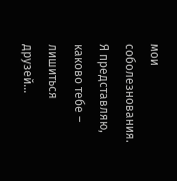мои соболезнования. Я представляю, каково тебе – лишиться друзей…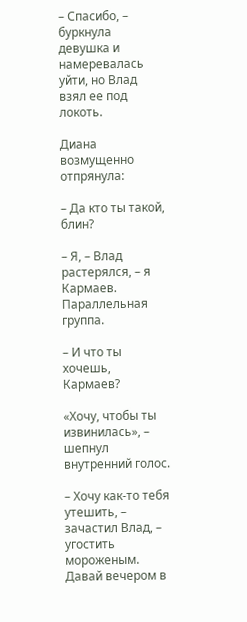– Спасибо, – буркнула девушка и намеревалась уйти, но Влад взял ее под локоть.

Диана возмущенно отпрянула:

– Да кто ты такой, блин?

– Я, – Влад растерялся, – я Кармаев. Параллельная группа.

– И что ты хочешь, Кармаев?

«Хочу, чтобы ты извинилась», – шепнул внутренний голос.

– Хочу как-то тебя утешить, – зачастил Влад, – угостить мороженым. Давай вечером в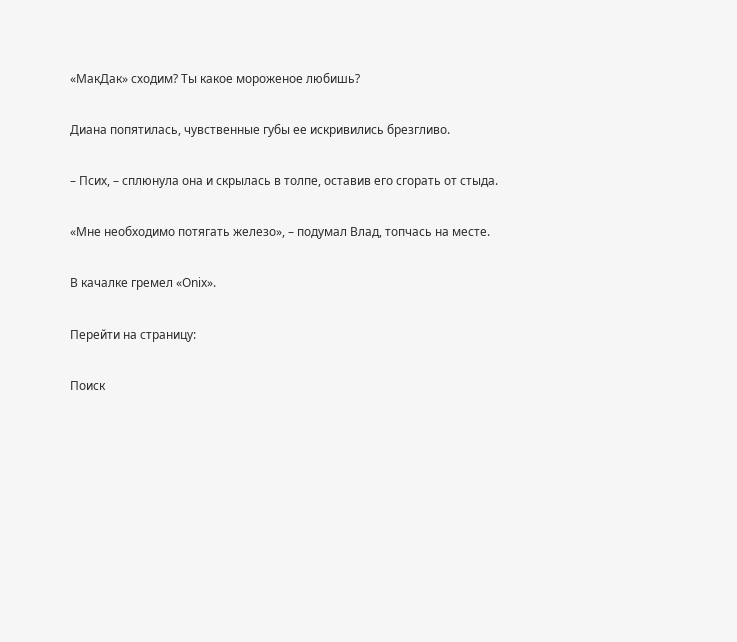«МакДак» сходим? Ты какое мороженое любишь?

Диана попятилась, чувственные губы ее искривились брезгливо.

– Псих, – сплюнула она и скрылась в толпе, оставив его сгорать от стыда.

«Мне необходимо потягать железо», – подумал Влад, топчась на месте.

В качалке гремел «Onix».

Перейти на страницу:

Поиск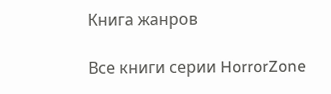Книга жанров

Все книги серии HorrorZone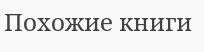Похожие книги